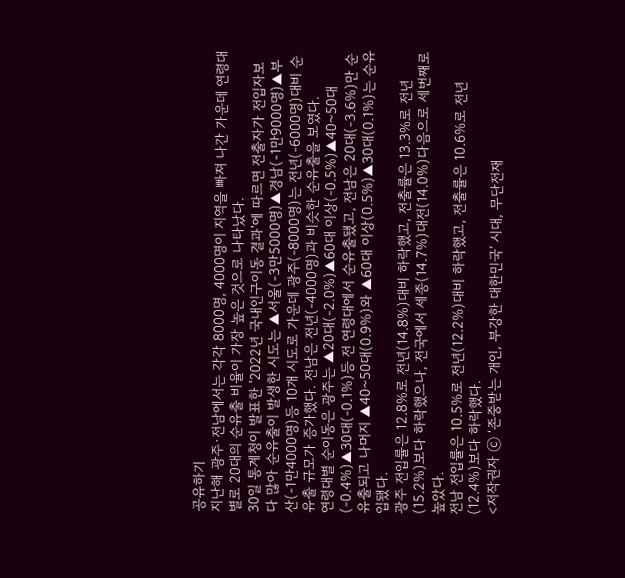공유하기
지난해 광주·전남에서는 각각 8000명, 4000명이 지역을 빠져 나간 가운데 연령대별로 20대의 순유출 비율이 가장 높은 것으로 나타났다.
30일 통계청이 발표한 '2022년 국내인구이동 결과'에 따르면 전출자가 전입자보다 많아 순유출이 발생한 시도는 ▲서울(-3만5000명)▲경남(-1만9000명)▲부산(-1만4000명)등 10개 시도로 가운데 광주(-8000명)는 전년(-6000명)대비 순유출 규모가 증가했다. 전남은 전년(-4000명)과 비슷한 순유출을 보였다.
연령대별 순이동은 광주는 ▲20대(-2.0%)▲60대 이상(-0.5%)▲40~50대(-0.4%)▲30대(-0.1%)등 전 연령대에서 순유출됐고, 전남은 20대(-3.6%)만 순유출되고 나머지 ▲40~50대(0.9%)와 ▲60대 이상(0.5%)▲30대(0.1%)는 순유입됐다.
광주 전입률은 12.8%로 전년(14.8%)대비 하락했고, 전출률은 13.3%로 전년(15.2%)보다 하락했으나, 전국에서 세종(14.7%)대전(14.0%)다음으로 세번째로 높았다.
전남 전입률은 10.5%로 전년(12.2%)대비 하락했고, 전출률은 10.6%로 전년(12.4%)보다 하락했다.
<저작권자 ⓒ ‘존중받는 개인, 부강한 대한민국’ 시대, 무단전재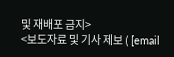및 재배포 금지>
<보도자료 및 기사 제보 ( [email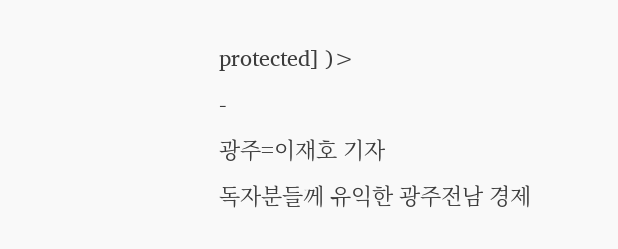protected] )>
-
광주=이재호 기자
독자분들께 유익한 광주전남 경제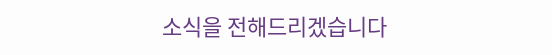소식을 전해드리겠습니다